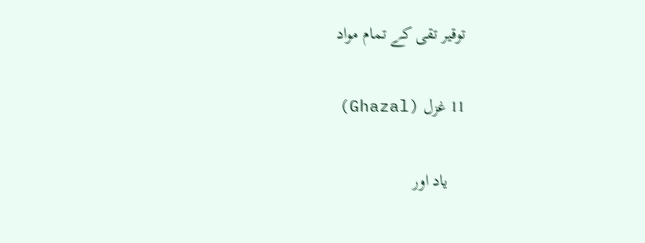توقیر تقی کے تمام مواد

11 غزل (Ghazal)

    یاد اور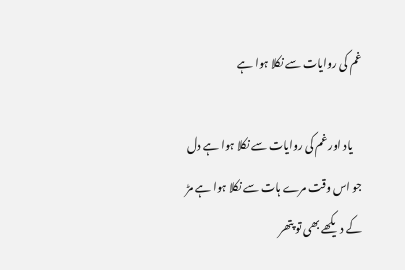غم کی روایات سے نکلا ہوا ہے

    یاد اور غم کی روایات سے نکلا ہوا ہے دل جو اس وقت مرے ہات سے نکلا ہوا ہے مڑ کے دیکھے بھی تو پتھر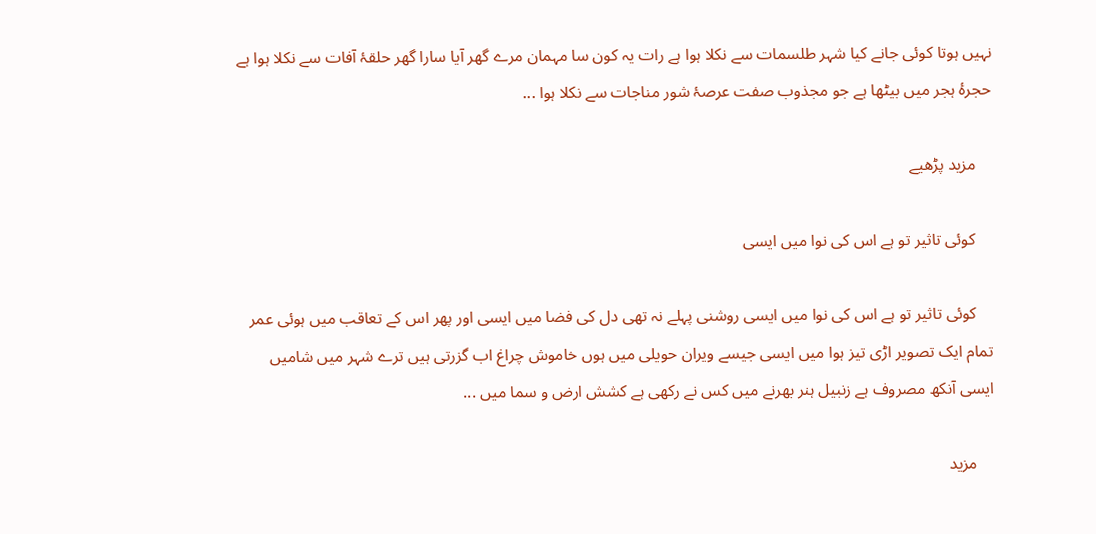نہیں ہوتا کوئی جانے کیا شہر طلسمات سے نکلا ہوا ہے رات یہ کون سا مہمان مرے گھر آیا سارا گھر حلقۂ آفات سے نکلا ہوا ہے حجرۂ ہجر میں بیٹھا ہے جو مجذوب صفت عرصۂ شور مناجات سے نکلا ہوا ...

    مزید پڑھیے

    کوئی تاثیر تو ہے اس کی نوا میں ایسی

    کوئی تاثیر تو ہے اس کی نوا میں ایسی روشنی پہلے نہ تھی دل کی فضا میں ایسی اور پھر اس کے تعاقب میں ہوئی عمر تمام ایک تصویر اڑی تیز ہوا میں ایسی جیسے ویران حویلی میں ہوں خاموش چراغ اب گزرتی ہیں ترے شہر میں شامیں ایسی آنکھ مصروف ہے زنبیل ہنر بھرنے میں کس نے رکھی ہے کشش ارض و سما میں ...

    مزید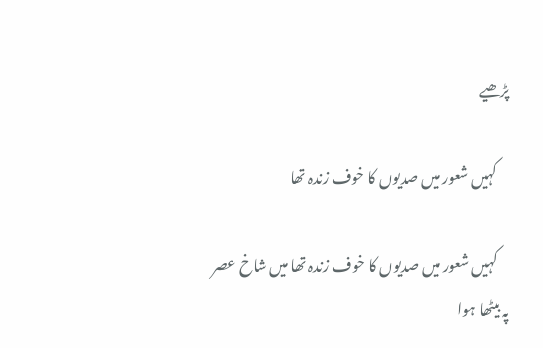پڑھیے

    کہیں شعور میں صدیوں کا خوف زندہ تھا

    کہیں شعور میں صدیوں کا خوف زندہ تھا میں شاخ عصر پہ بیٹھا ہوا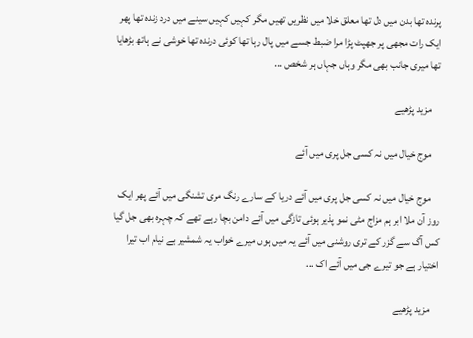پرندہ تھا بدن میں دل تھا معلق خلا میں نظریں تھیں مگر کہیں کہیں سینے میں درد زندہ تھا پھر ایک رات مجھی پر جھپٹ پڑا مرا ضبط جسے میں پال رہا تھا کوئی درندہ تھا خوشی نے ہاتھ بڑھایا تھا میری جانب بھی مگر وہاں جہاں ہر شخص ...

    مزید پڑھیے

    موج خیال میں نہ کسی جل پری میں آئے

    موج خیال میں نہ کسی جل پری میں آئے دریا کے سارے رنگ مری تشنگی میں آئے پھر ایک روز آن ملا ابر ہم مزاج مٹی نمو پذیر ہوئی تازگی میں آئے دامن بچا رہے تھے کہ چہرہ بھی جل گیا کس آگ سے گزر کے تری روشنی میں آئے یہ میں ہوں میرے خواب یہ شمشیر بے نیام اب تیرا اختیار ہے جو تیرے جی میں آئے اک ...

    مزید پڑھیے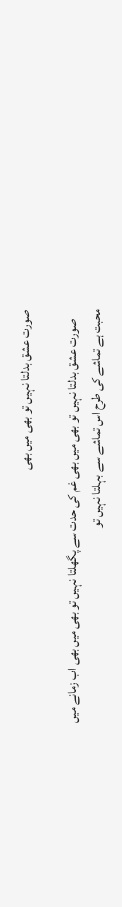صورت عشق بدلتا نہیں تو بھی میں بھی

    صورت عشق بدلتا نہیں تو بھی میں بھی غم کی حدت سے پگھلتا نہیں تو بھی میں بھی اب زمانے میں محبت ہے تماشے کی طرح اس تماشے سے بہلتا نہیں تو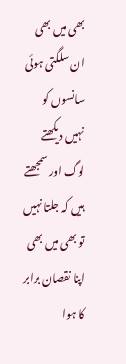بھی میں بھی ان سلگتی ہوئی سانسوں کو نہیں دیکھتے لوگ اور سمجھتے ہیں کہ جلتا نہیں تو بھی میں بھی اپنا نقصان برابر کا ہوا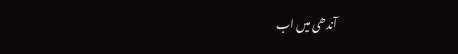آندھی میں اب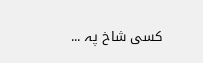کسی شاخ پہ ...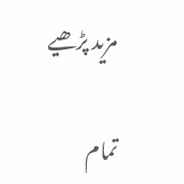مزید پڑھیے

تمام